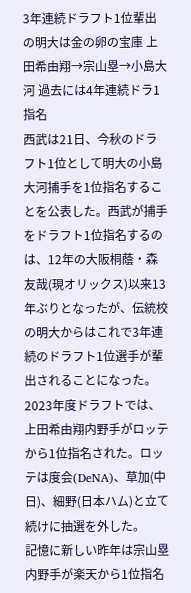3年連続ドラフト1位輩出の明大は金の卵の宝庫 上田希由翔→宗山塁→小島大河 過去には4年連続ドラ1指名
西武は21日、今秋のドラフト1位として明大の小島大河捕手を1位指名することを公表した。西武が捕手をドラフト1位指名するのは、12年の大阪桐蔭・森友哉(現オリックス)以来13年ぶりとなったが、伝統校の明大からはこれで3年連続のドラフト1位選手が輩出されることになった。
2023年度ドラフトでは、上田希由翔内野手がロッテから1位指名された。ロッテは度会(DeNA)、草加(中日)、細野(日本ハム)と立て続けに抽選を外した。
記憶に新しい昨年は宗山塁内野手が楽天から1位指名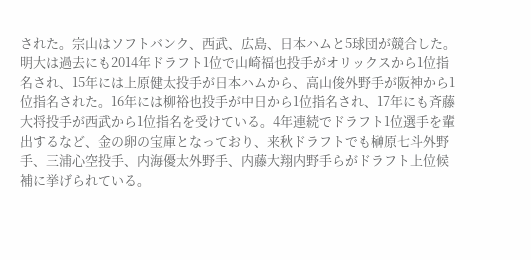された。宗山はソフトバンク、西武、広島、日本ハムと5球団が競合した。
明大は過去にも2014年ドラフト1位で山崎福也投手がオリックスから1位指名され、15年には上原健太投手が日本ハムから、高山俊外野手が阪神から1位指名された。16年には柳裕也投手が中日から1位指名され、17年にも斉藤大将投手が西武から1位指名を受けている。4年連続でドラフト1位選手を輩出するなど、金の卵の宝庫となっており、来秋ドラフトでも榊原七斗外野手、三浦心空投手、内海優太外野手、内藤大翔内野手らがドラフト上位候補に挙げられている。